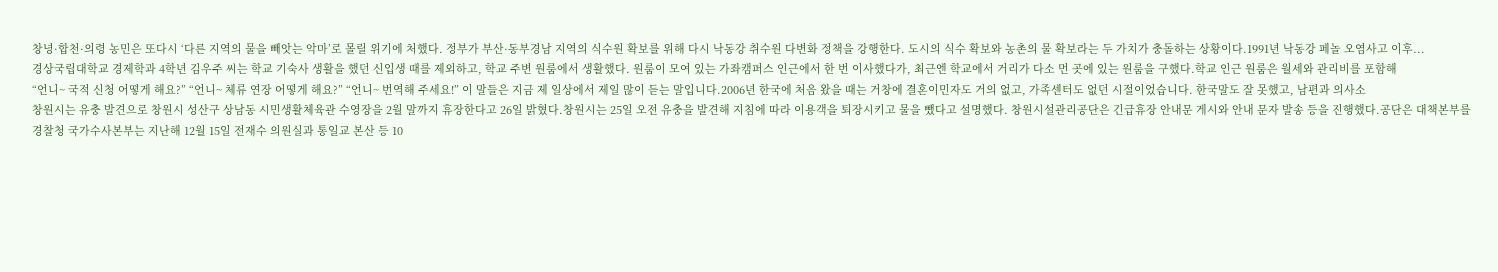창녕·합천·의령 농민은 또다시 ‘다른 지역의 물을 빼앗는 악마’로 몰릴 위기에 처했다. 정부가 부산·동부경남 지역의 식수원 확보를 위해 다시 낙동강 취수원 다변화 정책을 강행한다. 도시의 식수 확보와 농촌의 물 확보라는 두 가치가 충돌하는 상황이다.1991년 낙동강 페놀 오염사고 이후...
경상국립대학교 경제학과 4학년 김우주 씨는 학교 기숙사 생활을 했던 신입생 때를 제외하고, 학교 주변 원룸에서 생활했다. 원룸이 모여 있는 가좌캠퍼스 인근에서 한 번 이사했다가, 최근엔 학교에서 거리가 다소 먼 곳에 있는 원룸을 구했다.학교 인근 원룸은 월세와 관리비를 포함해
“언니~ 국적 신청 어떻게 해요?” “언니~ 체류 연장 어떻게 해요?” “언니~ 번역해 주세요!” 이 말들은 지금 제 일상에서 제일 많이 듣는 말입니다.2006년 한국에 처음 왔을 때는 거창에 결혼이민자도 거의 없고, 가족센터도 없던 시절이었습니다. 한국말도 잘 못했고, 남편과 의사소
창원시는 유충 발견으로 창원시 성산구 상남동 시민생활체육관 수영장을 2월 말까지 휴장한다고 26일 밝혔다.창원시는 25일 오전 유충을 발견해 지침에 따라 이용객을 퇴장시키고 물을 뺐다고 설명했다. 창원시설관리공단은 긴급휴장 안내문 게시와 안내 문자 발송 등을 진행했다.공단은 대책본부를
경찰청 국가수사본부는 지난해 12월 15일 전재수 의원실과 통일교 본산 등 10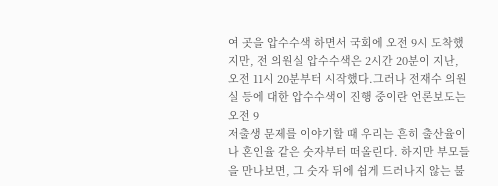여 곳을 압수수색 하면서 국회에 오전 9시 도착했지만, 전 의원실 압수수색은 2시간 20분이 지난, 오전 11시 20분부터 시작했다.그러나 전재수 의원실 등에 대한 압수수색이 진행 중이란 언론보도는 오전 9
저출생 문제를 이야기할 때 우리는 흔히 출산율이나 혼인율 같은 숫자부터 떠올린다. 하지만 부모들을 만나보면, 그 숫자 뒤에 쉽게 드러나지 않는 불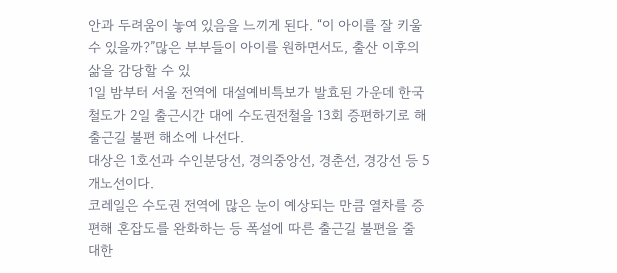안과 두려움이 놓여 있음을 느끼게 된다. “이 아이를 잘 키울 수 있을까?”많은 부부들이 아이를 원하면서도, 출산 이후의 삶을 감당할 수 있
1일 밤부터 서울 전역에 대설예비특보가 발효된 가운데 한국철도가 2일 출근시간 대에 수도권전철을 13회 증편하기로 해 출근길 불편 해소에 나선다.
대상은 1호선과 수인분당선, 경의중앙선, 경춘선, 경강선 등 5개노선이다.
코레일은 수도권 전역에 많은 눈이 예상되는 만큼 열차를 증편해 혼잡도를 완화하는 등 폭설에 따른 출근길 불편을 줄
대한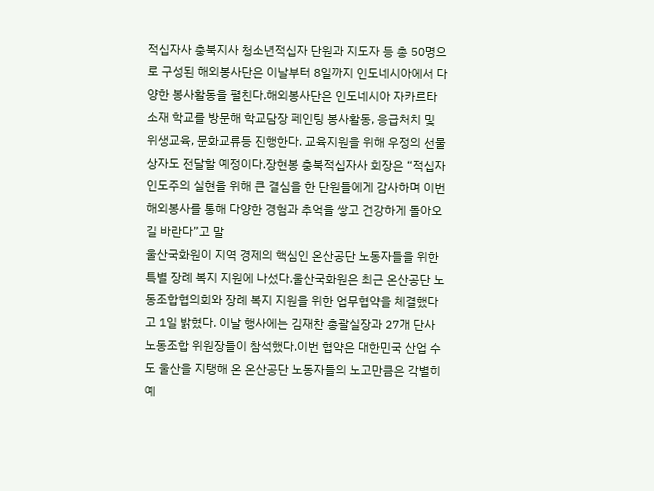적십자사 충북지사 청소년적십자 단원과 지도자 등 총 50명으로 구성된 해외봉사단은 이날부터 8일까지 인도네시아에서 다양한 봉사활동을 펼친다.해외봉사단은 인도네시아 자카르타 소재 학교를 방문해 학교담장 페인팅 봉사활동, 응급처치 및 위생교육, 문화교류등 진행한다. 교육지원을 위해 우정의 선물상자도 전달할 예정이다.장현봉 충북적십자사 회장은 “적십자 인도주의 실현을 위해 큰 결심을 한 단원들에게 감사하며 이번 해외봉사를 통해 다양한 경험과 추억을 쌓고 건강하게 돌아오길 바란다”고 말
울산국화원이 지역 경제의 핵심인 온산공단 노동자들을 위한 특별 장례 복지 지원에 나섰다.울산국화원은 최근 온산공단 노동조합협의회와 장례 복지 지원을 위한 업무협약을 체결했다고 1일 밝혔다. 이날 행사에는 김재찬 총괄실장과 27개 단사 노동조합 위원장들이 참석했다.이번 협약은 대한민국 산업 수도 울산을 지탱해 온 온산공단 노동자들의 노고만큼은 각별히 예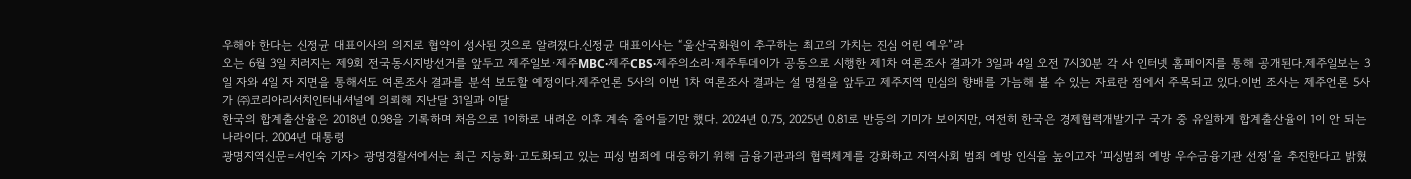우해야 한다는 신정균 대표이사의 의지로 협약이 성사된 것으로 알려졌다.신정균 대표이사는 “울산국화원이 추구하는 최고의 가치는 진심 어린 예우”라
오는 6월 3일 치러지는 제9회 전국동시지방선거를 앞두고 제주일보·제주MBC·제주CBS·제주의소리·제주투데이가 공동으로 시행한 제1차 여론조사 결과가 3일과 4일 오전 7시30분 각 사 인터넷 홈페이지를 통해 공개된다.제주일보는 3일 자와 4일 자 지면을 통해서도 여론조사 결과를 분석 보도할 예정이다.제주언론 5사의 이번 1차 여론조사 결과는 설 명절을 앞두고 제주지역 민심의 향배를 가늠해 볼 수 있는 자료란 점에서 주목되고 있다.이번 조사는 제주언론 5사가 ㈜코리아리서치인터내셔널에 의뢰해 지난달 31일과 이달
한국의 합계출산율은 2018년 0.98을 기록하며 처음으로 1이하로 내려온 이후 계속 줄어들기만 했다. 2024년 0.75, 2025년 0.81로 반등의 기미가 보이지만, 여전히 한국은 경제협력개발기구 국가 중 유일하게 합계출산율이 1이 안 되는 나라이다. 2004년 대통령
광명지역신문=서인숙 기자> 광명경찰서에서는 최근 지능화·고도화되고 있는 피싱 범죄에 대응하기 위해 금융기관과의 협력체계를 강화하고 지역사회 범죄 예방 인식을 높이고자 ‘피싱범죄 예방 우수금융기관 선정’을 추진한다고 밝혔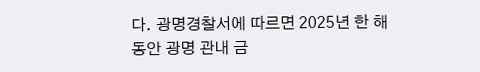다. 광명경찰서에 따르면 2025년 한 해 동안 광명 관내 금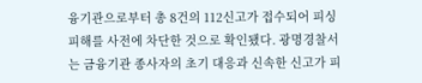융기관으로부터 총 8건의 112신고가 접수되어 피싱 피해를 사전에 차단한 것으로 확인됐다. 광명경찰서는 금융기관 종사자의 초기 대응과 신속한 신고가 피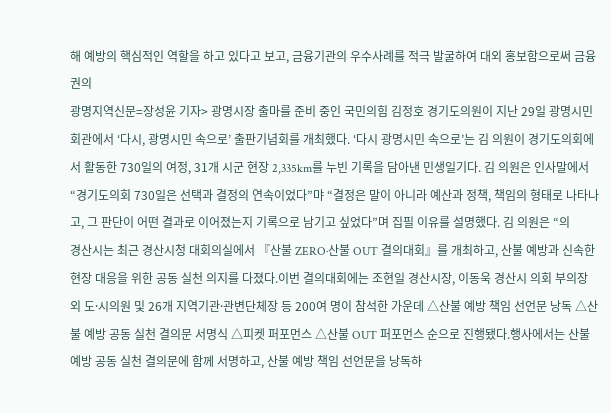해 예방의 핵심적인 역할을 하고 있다고 보고, 금융기관의 우수사례를 적극 발굴하여 대외 홍보함으로써 금융권의
광명지역신문=장성윤 기자> 광명시장 출마를 준비 중인 국민의힘 김정호 경기도의원이 지난 29일 광명시민회관에서 ‘다시, 광명시민 속으로’ 출판기념회를 개최했다. ‘다시 광명시민 속으로’는 김 의원이 경기도의회에서 활동한 730일의 여정, 31개 시군 현장 2,335km를 누빈 기록을 담아낸 민생일기다. 김 의원은 인사말에서 “경기도의회 730일은 선택과 결정의 연속이었다”먀 “결정은 말이 아니라 예산과 정책, 책임의 형태로 나타나고, 그 판단이 어떤 결과로 이어졌는지 기록으로 남기고 싶었다”며 집필 이유를 설명했다. 김 의원은 “의
경산시는 최근 경산시청 대회의실에서 『산불 ZERO·산불 OUT 결의대회』를 개최하고, 산불 예방과 신속한 현장 대응을 위한 공동 실천 의지를 다졌다.이번 결의대회에는 조현일 경산시장, 이동욱 경산시 의회 부의장 외 도⸱시의원 및 26개 지역기관⸱관변단체장 등 200여 명이 참석한 가운데 △산불 예방 책임 선언문 낭독 △산불 예방 공동 실천 결의문 서명식 △피켓 퍼포먼스 △산불 OUT 퍼포먼스 순으로 진행됐다.행사에서는 산불 예방 공동 실천 결의문에 함께 서명하고, 산불 예방 책임 선언문을 낭독하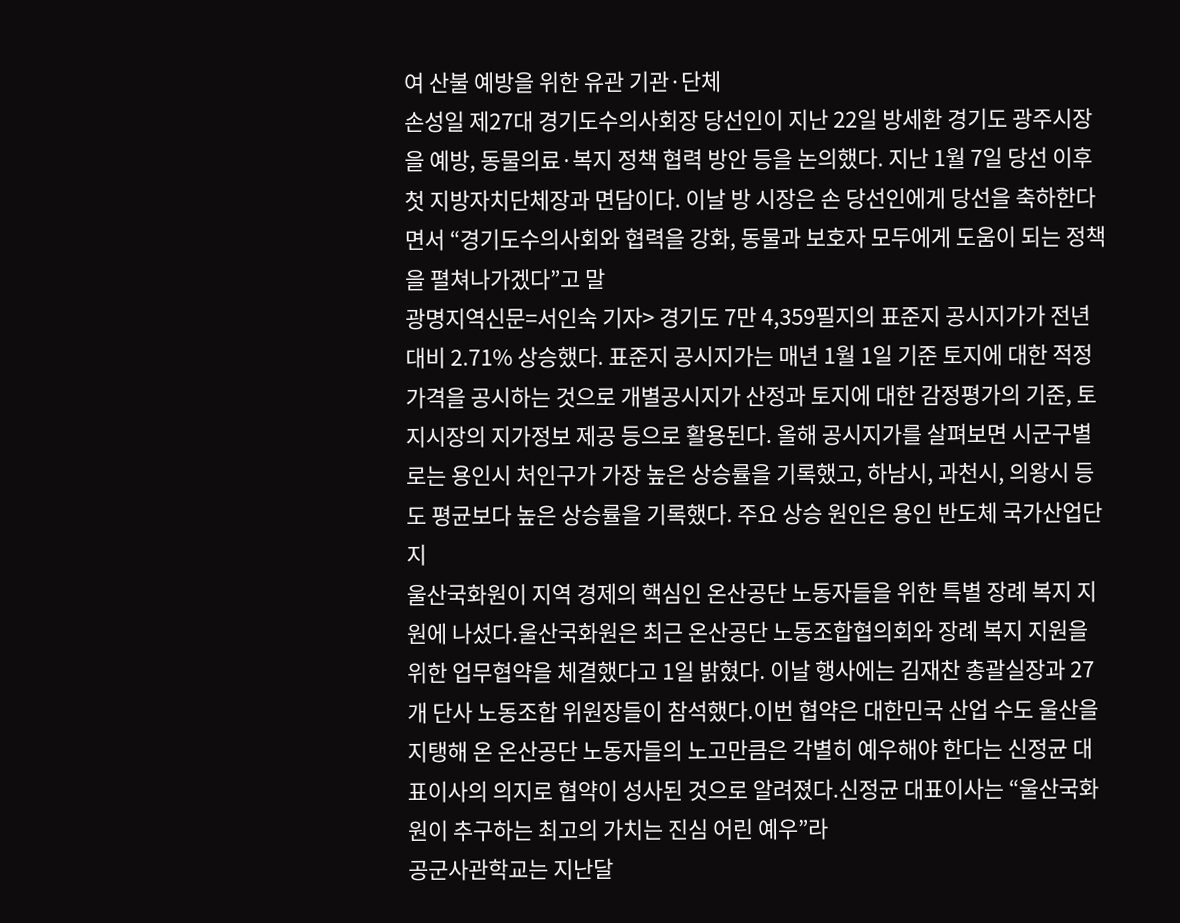여 산불 예방을 위한 유관 기관·단체
손성일 제27대 경기도수의사회장 당선인이 지난 22일 방세환 경기도 광주시장을 예방, 동물의료·복지 정책 협력 방안 등을 논의했다. 지난 1월 7일 당선 이후 첫 지방자치단체장과 면담이다. 이날 방 시장은 손 당선인에게 당선을 축하한다면서 “경기도수의사회와 협력을 강화, 동물과 보호자 모두에게 도움이 되는 정책을 펼쳐나가겠다”고 말
광명지역신문=서인숙 기자> 경기도 7만 4,359필지의 표준지 공시지가가 전년 대비 2.71% 상승했다. 표준지 공시지가는 매년 1월 1일 기준 토지에 대한 적정가격을 공시하는 것으로 개별공시지가 산정과 토지에 대한 감정평가의 기준, 토지시장의 지가정보 제공 등으로 활용된다. 올해 공시지가를 살펴보면 시군구별로는 용인시 처인구가 가장 높은 상승률을 기록했고, 하남시, 과천시, 의왕시 등도 평균보다 높은 상승률을 기록했다. 주요 상승 원인은 용인 반도체 국가산업단지
울산국화원이 지역 경제의 핵심인 온산공단 노동자들을 위한 특별 장례 복지 지원에 나섰다.울산국화원은 최근 온산공단 노동조합협의회와 장례 복지 지원을 위한 업무협약을 체결했다고 1일 밝혔다. 이날 행사에는 김재찬 총괄실장과 27개 단사 노동조합 위원장들이 참석했다.이번 협약은 대한민국 산업 수도 울산을 지탱해 온 온산공단 노동자들의 노고만큼은 각별히 예우해야 한다는 신정균 대표이사의 의지로 협약이 성사된 것으로 알려졌다.신정균 대표이사는 “울산국화원이 추구하는 최고의 가치는 진심 어린 예우”라
공군사관학교는 지난달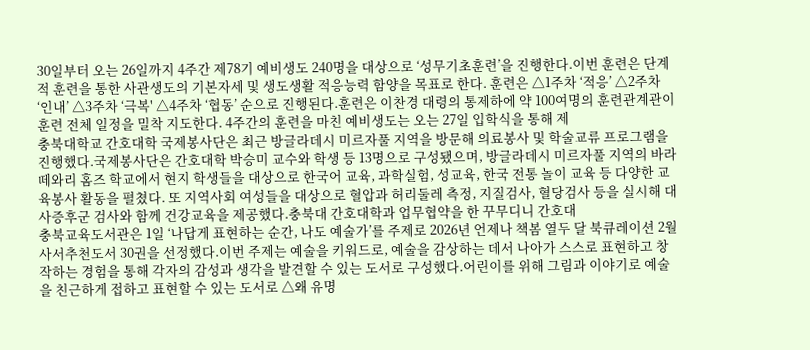30일부터 오는 26일까지 4주간 제78기 예비생도 240명을 대상으로 ‘성무기초훈련’을 진행한다.이번 훈련은 단계적 훈련을 통한 사관생도의 기본자세 및 생도생활 적응능력 함양을 목표로 한다. 훈련은 △1주차 ‘적응’ △2주차 ‘인내’ △3주차 ‘극복' △4주차 ‘협동’ 순으로 진행된다.훈련은 이찬경 대령의 통제하에 약 100여명의 훈련관계관이 훈련 전체 일정을 밀착 지도한다. 4주간의 훈련을 마친 예비생도는 오는 27일 입학식을 통해 제
충북대학교 간호대학 국제봉사단은 최근 방글라데시 미르자풀 지역을 방문해 의료봉사 및 학술교류 프로그램을 진행했다.국제봉사단은 간호대학 박승미 교수와 학생 등 13명으로 구성됐으며, 방글라데시 미르자풀 지역의 바라떼와리 홈즈 학교에서 현지 학생들을 대상으로 한국어 교육, 과학실험, 성교육, 한국 전통 놀이 교육 등 다양한 교육봉사 활동을 펼쳤다. 또 지역사회 여성들을 대상으로 혈압과 허리둘레 측정, 지질검사, 혈당검사 등을 실시해 대사증후군 검사와 함께 건강교육을 제공했다.충북대 간호대학과 업무협약을 한 꾸무디니 간호대
충북교육도서관은 1일 ‘나답게 표현하는 순간, 나도 예술가’를 주제로 2026년 언제나 책봄 열두 달 북큐레이션 2월 사서추천도서 30권을 선정했다.이번 주제는 예술을 키워드로, 예술을 감상하는 데서 나아가 스스로 표현하고 창작하는 경험을 통해 각자의 감성과 생각을 발견할 수 있는 도서로 구성했다.어린이를 위해 그림과 이야기로 예술을 친근하게 접하고 표현할 수 있는 도서로 △왜 유명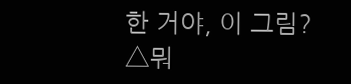한 거야, 이 그림? △뭐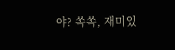야? 쏙쏙, 재미있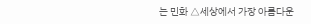는 민화 △세상에서 가장 아름다운